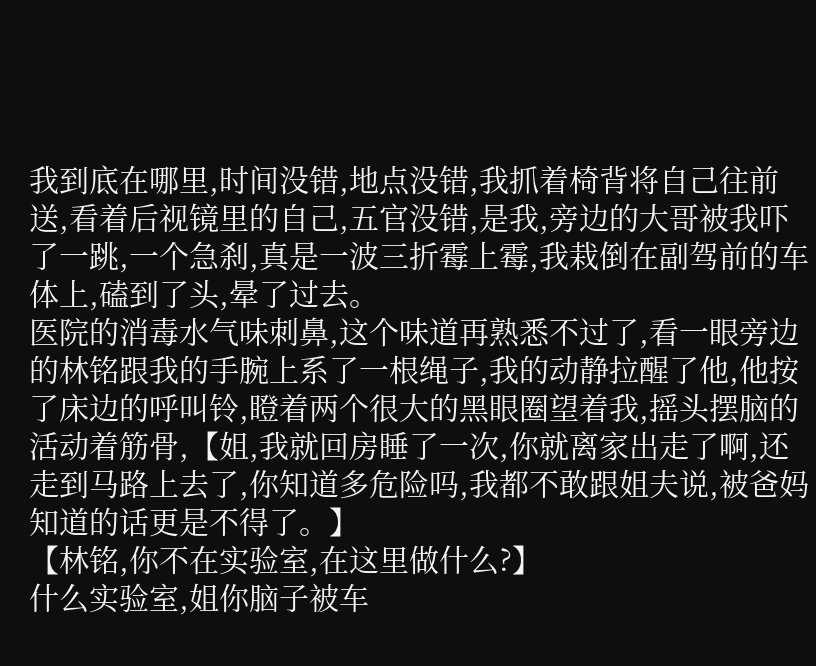我到底在哪里,时间没错,地点没错,我抓着椅背将自己往前送,看着后视镜里的自己,五官没错,是我,旁边的大哥被我吓了一跳,一个急刹,真是一波三折霉上霉,我栽倒在副驾前的车体上,磕到了头,晕了过去。
医院的消毒水气味刺鼻,这个味道再熟悉不过了,看一眼旁边的林铭跟我的手腕上系了一根绳子,我的动静拉醒了他,他按了床边的呼叫铃,瞪着两个很大的黑眼圈望着我,摇头摆脑的活动着筋骨,【姐,我就回房睡了一次,你就离家出走了啊,还走到马路上去了,你知道多危险吗,我都不敢跟姐夫说,被爸妈知道的话更是不得了。】
【林铭,你不在实验室,在这里做什么?】
什么实验室,姐你脑子被车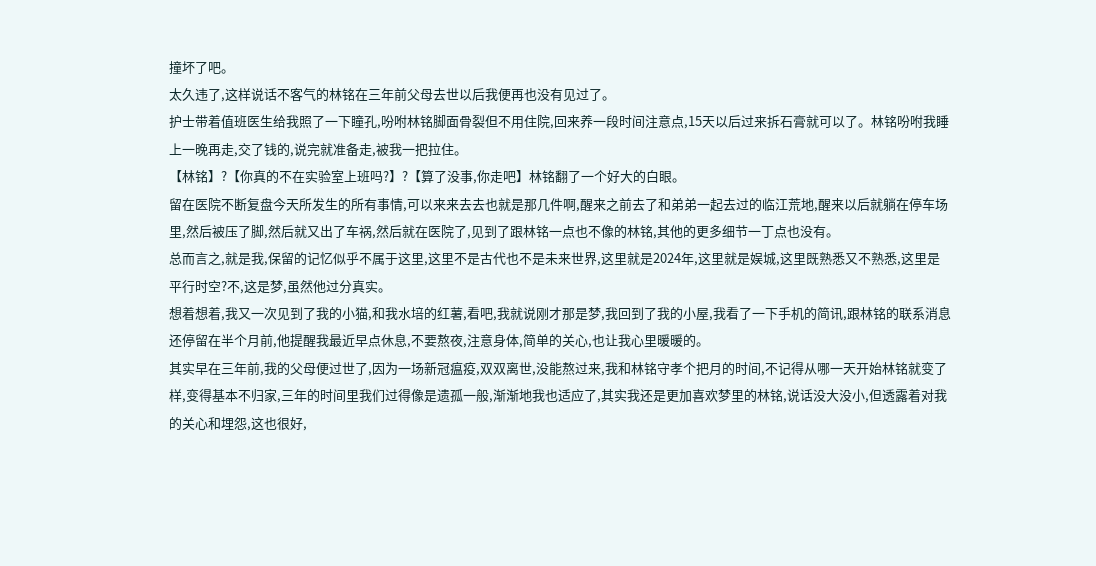撞坏了吧。
太久违了,这样说话不客气的林铭在三年前父母去世以后我便再也没有见过了。
护士带着值班医生给我照了一下瞳孔,吩咐林铭脚面骨裂但不用住院,回来养一段时间注意点,15天以后过来拆石膏就可以了。林铭吩咐我睡上一晚再走,交了钱的,说完就准备走,被我一把拉住。
【林铭】?【你真的不在实验室上班吗?】?【算了没事,你走吧】林铭翻了一个好大的白眼。
留在医院不断复盘今天所发生的所有事情,可以来来去去也就是那几件啊,醒来之前去了和弟弟一起去过的临江荒地,醒来以后就躺在停车场里,然后被压了脚,然后就又出了车祸,然后就在医院了,见到了跟林铭一点也不像的林铭,其他的更多细节一丁点也没有。
总而言之,就是我,保留的记忆似乎不属于这里,这里不是古代也不是未来世界,这里就是2024年,这里就是娱城,这里既熟悉又不熟悉,这里是平行时空?不,这是梦,虽然他过分真实。
想着想着,我又一次见到了我的小猫,和我水培的红薯,看吧,我就说刚才那是梦,我回到了我的小屋,我看了一下手机的简讯,跟林铭的联系消息还停留在半个月前,他提醒我最近早点休息,不要熬夜,注意身体,简单的关心,也让我心里暖暖的。
其实早在三年前,我的父母便过世了,因为一场新冠瘟疫,双双离世,没能熬过来,我和林铭守孝个把月的时间,不记得从哪一天开始林铭就变了样,变得基本不归家,三年的时间里我们过得像是遗孤一般,渐渐地我也适应了,其实我还是更加喜欢梦里的林铭,说话没大没小,但透露着对我的关心和埋怨,这也很好,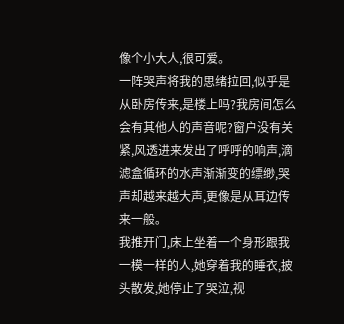像个小大人,很可爱。
一阵哭声将我的思绪拉回,似乎是从卧房传来,是楼上吗?我房间怎么会有其他人的声音呢?窗户没有关紧,风透进来发出了呼呼的响声,滴滤盒循环的水声渐渐变的缥缈,哭声却越来越大声,更像是从耳边传来一般。
我推开门,床上坐着一个身形跟我一模一样的人,她穿着我的睡衣,披头散发,她停止了哭泣,视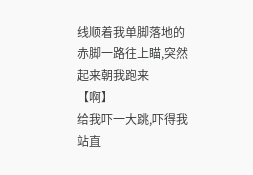线顺着我单脚落地的赤脚一路往上瞄,突然起来朝我跑来
【啊】
给我吓一大跳,吓得我站直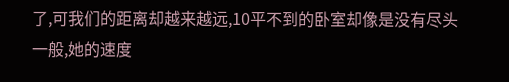了,可我们的距离却越来越远,10平不到的卧室却像是没有尽头一般,她的速度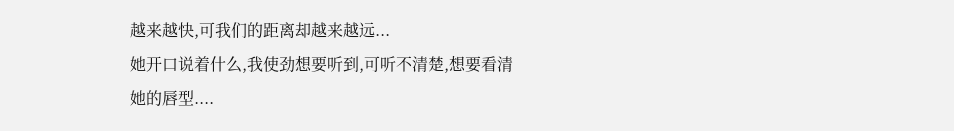越来越快,可我们的距离却越来越远...
她开口说着什么,我使劲想要听到,可听不清楚,想要看清她的唇型....